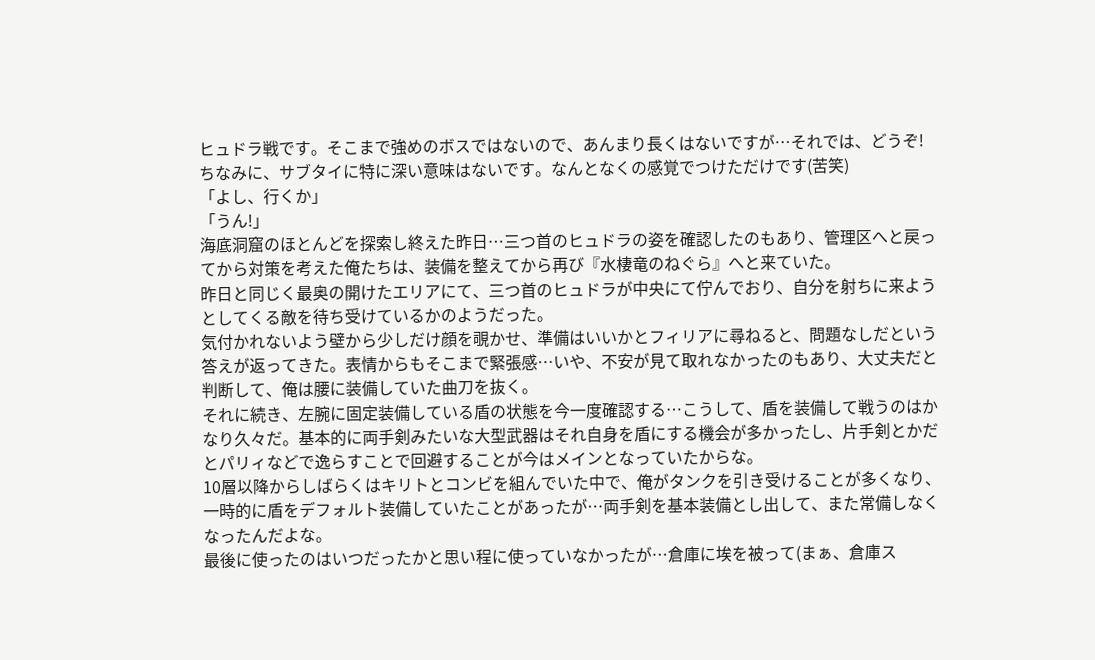ヒュドラ戦です。そこまで強めのボスではないので、あんまり長くはないですが…それでは、どうぞ!
ちなみに、サブタイに特に深い意味はないです。なんとなくの感覚でつけただけです(苦笑)
「よし、行くか」
「うん!」
海底洞窟のほとんどを探索し終えた昨日…三つ首のヒュドラの姿を確認したのもあり、管理区へと戻ってから対策を考えた俺たちは、装備を整えてから再び『水棲竜のねぐら』へと来ていた。
昨日と同じく最奥の開けたエリアにて、三つ首のヒュドラが中央にて佇んでおり、自分を射ちに来ようとしてくる敵を待ち受けているかのようだった。
気付かれないよう壁から少しだけ顔を覗かせ、準備はいいかとフィリアに尋ねると、問題なしだという答えが返ってきた。表情からもそこまで緊張感…いや、不安が見て取れなかったのもあり、大丈夫だと判断して、俺は腰に装備していた曲刀を抜く。
それに続き、左腕に固定装備している盾の状態を今一度確認する…こうして、盾を装備して戦うのはかなり久々だ。基本的に両手剣みたいな大型武器はそれ自身を盾にする機会が多かったし、片手剣とかだとパリィなどで逸らすことで回避することが今はメインとなっていたからな。
10層以降からしばらくはキリトとコンビを組んでいた中で、俺がタンクを引き受けることが多くなり、一時的に盾をデフォルト装備していたことがあったが…両手剣を基本装備とし出して、また常備しなくなったんだよな。
最後に使ったのはいつだったかと思い程に使っていなかったが…倉庫に埃を被って(まぁ、倉庫ス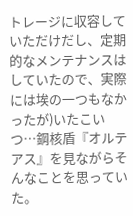トレージに収容していただけだし、定期的なメンテナンスはしていたので、実際には埃の一つもなかったが)いたこいつ…鋼核盾『オルテアス』を見ながらそんなことを思っていた。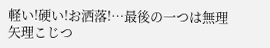軽い!硬い!お洒落!…最後の一つは無理矢理こじつ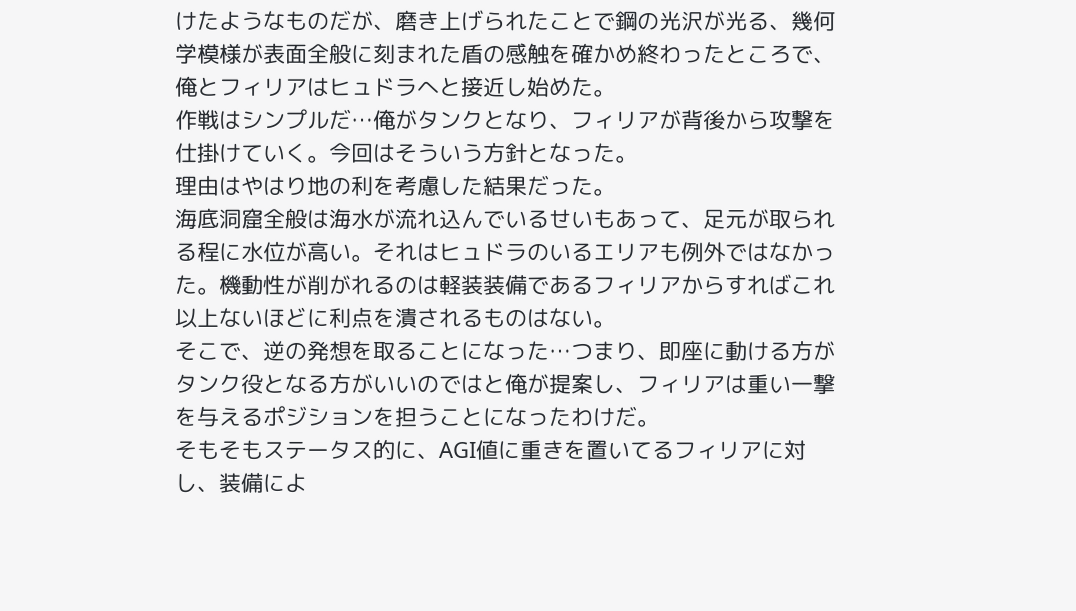けたようなものだが、磨き上げられたことで鋼の光沢が光る、幾何学模様が表面全般に刻まれた盾の感触を確かめ終わったところで、俺とフィリアはヒュドラへと接近し始めた。
作戦はシンプルだ…俺がタンクとなり、フィリアが背後から攻撃を仕掛けていく。今回はそういう方針となった。
理由はやはり地の利を考慮した結果だった。
海底洞窟全般は海水が流れ込んでいるせいもあって、足元が取られる程に水位が高い。それはヒュドラのいるエリアも例外ではなかった。機動性が削がれるのは軽装装備であるフィリアからすればこれ以上ないほどに利点を潰されるものはない。
そこで、逆の発想を取ることになった…つまり、即座に動ける方がタンク役となる方がいいのではと俺が提案し、フィリアは重い一撃を与えるポジションを担うことになったわけだ。
そもそもステータス的に、AGI値に重きを置いてるフィリアに対し、装備によ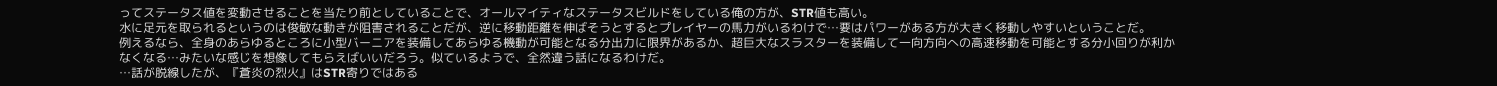ってステータス値を変動させることを当たり前としていることで、オールマイティなステータスビルドをしている俺の方が、STR値も高い。
水に足元を取られるというのは俊敏な動きが阻害されることだが、逆に移動距離を伸ばそうとするとプレイヤーの馬力がいるわけで…要はパワーがある方が大きく移動しやすいということだ。
例えるなら、全身のあらゆるところに小型バーニアを装備してあらゆる機動が可能となる分出力に限界があるか、超巨大なスラスターを装備して一向方向への高速移動を可能とする分小回りが利かなくなる…みたいな感じを想像してもらえばいいだろう。似ているようで、全然違う話になるわけだ。
…話が脱線したが、『蒼炎の烈火』はSTR寄りではある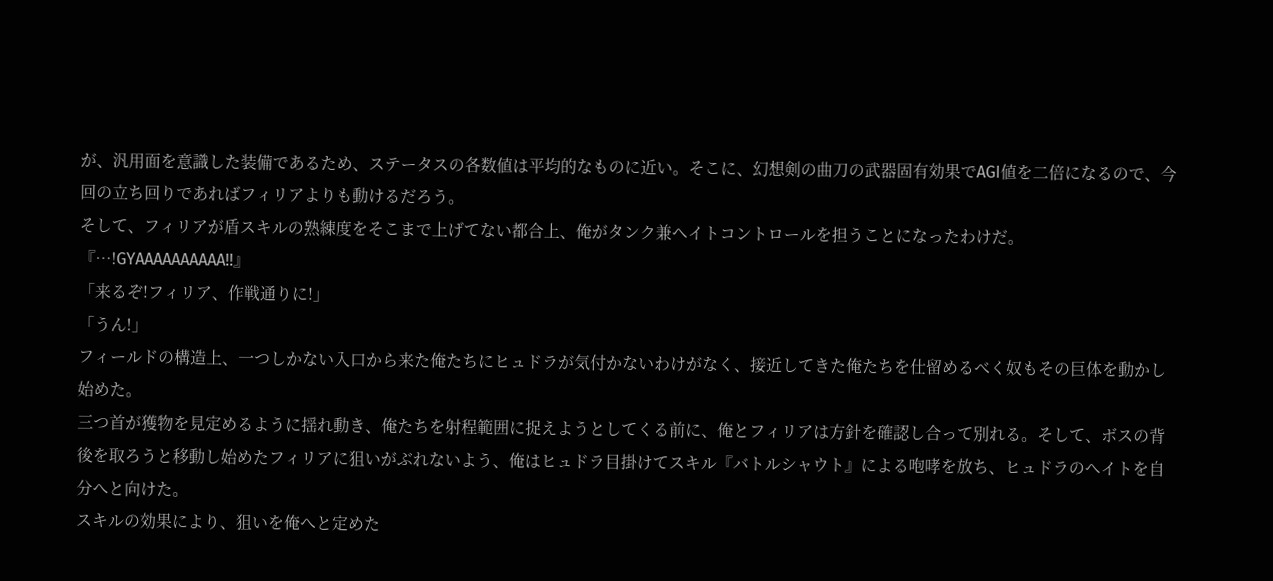が、汎用面を意識した装備であるため、ステータスの各数値は平均的なものに近い。そこに、幻想剣の曲刀の武器固有効果でAGI値を二倍になるので、今回の立ち回りであればフィリアよりも動けるだろう。
そして、フィリアが盾スキルの熟練度をそこまで上げてない都合上、俺がタンク兼ヘイトコントロールを担うことになったわけだ。
『…!GYAAAAAAAAAA!!』
「来るぞ!フィリア、作戦通りに!」
「うん!」
フィールドの構造上、一つしかない入口から来た俺たちにヒュドラが気付かないわけがなく、接近してきた俺たちを仕留めるべく奴もその巨体を動かし始めた。
三つ首が獲物を見定めるように揺れ動き、俺たちを射程範囲に捉えようとしてくる前に、俺とフィリアは方針を確認し合って別れる。そして、ボスの背後を取ろうと移動し始めたフィリアに狙いがぶれないよう、俺はヒュドラ目掛けてスキル『バトルシャウト』による咆哮を放ち、ヒュドラのヘイトを自分へと向けた。
スキルの効果により、狙いを俺へと定めた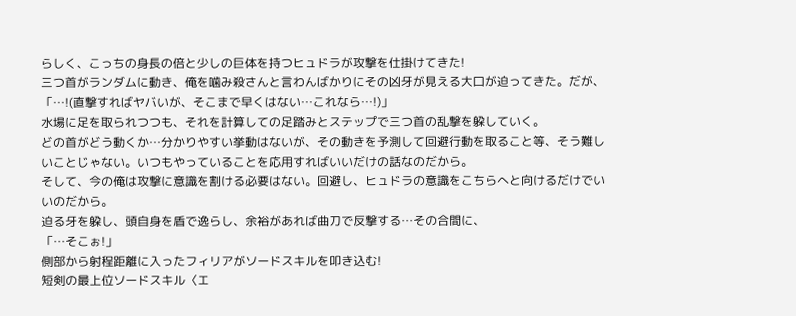らしく、こっちの身長の倍と少しの巨体を持つヒュドラが攻撃を仕掛けてきた!
三つ首がランダムに動き、俺を噛み殺さんと言わんばかりにその凶牙が見える大口が迫ってきた。だが、
「…!(直撃すればヤバいが、そこまで早くはない…これなら…!)」
水場に足を取られつつも、それを計算しての足踏みとステップで三つ首の乱撃を躱していく。
どの首がどう動くか…分かりやすい挙動はないが、その動きを予測して回避行動を取ること等、そう難しいことじゃない。いつもやっていることを応用すればいいだけの話なのだから。
そして、今の俺は攻撃に意識を割ける必要はない。回避し、ヒュドラの意識をこちらへと向けるだけでいいのだから。
迫る牙を躱し、頭自身を盾で逸らし、余裕があれば曲刀で反撃する…その合間に、
「…そこぉ!」
側部から射程距離に入ったフィリアがソードスキルを叩き込む!
短剣の最上位ソードスキル〈エ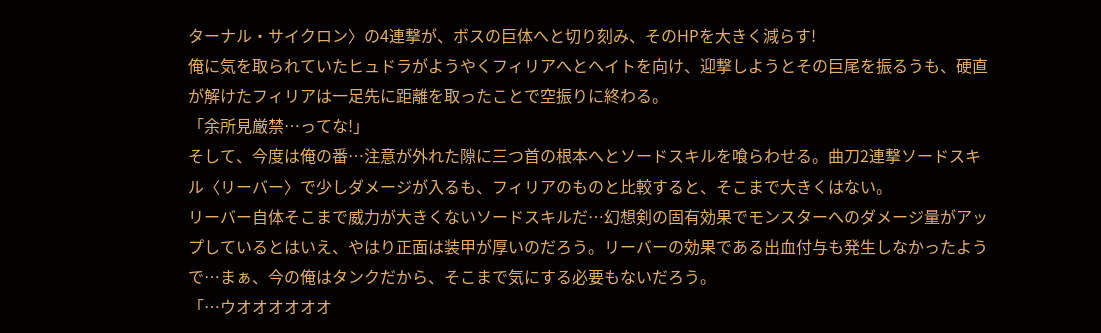ターナル・サイクロン〉の4連撃が、ボスの巨体へと切り刻み、そのHPを大きく減らす!
俺に気を取られていたヒュドラがようやくフィリアへとヘイトを向け、迎撃しようとその巨尾を振るうも、硬直が解けたフィリアは一足先に距離を取ったことで空振りに終わる。
「余所見厳禁…ってな!」
そして、今度は俺の番…注意が外れた隙に三つ首の根本へとソードスキルを喰らわせる。曲刀2連撃ソードスキル〈リーバー〉で少しダメージが入るも、フィリアのものと比較すると、そこまで大きくはない。
リーバー自体そこまで威力が大きくないソードスキルだ…幻想剣の固有効果でモンスターへのダメージ量がアップしているとはいえ、やはり正面は装甲が厚いのだろう。リーバーの効果である出血付与も発生しなかったようで…まぁ、今の俺はタンクだから、そこまで気にする必要もないだろう。
「…ウオオオオオオ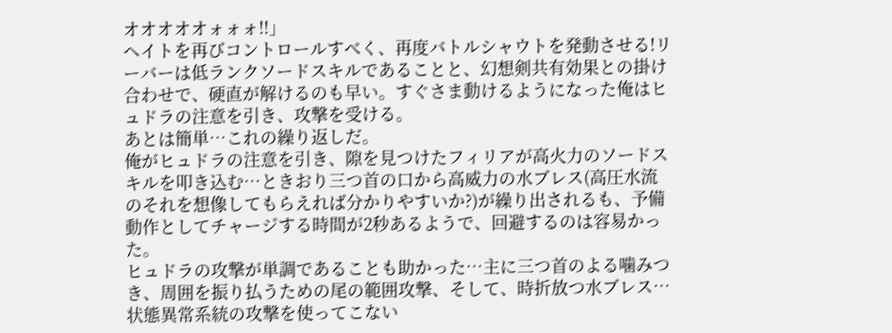オオオオオォォォ!!」
ヘイトを再びコントロールすべく、再度バトルシャウトを発動させる!リーバーは低ランクソードスキルであることと、幻想剣共有効果との掛け合わせで、硬直が解けるのも早い。すぐさま動けるようになった俺はヒュドラの注意を引き、攻撃を受ける。
あとは簡単…これの繰り返しだ。
俺がヒュドラの注意を引き、隙を見つけたフィリアが高火力のソードスキルを叩き込む…ときおり三つ首の口から高威力の水ブレス(高圧水流のそれを想像してもらえれば分かりやすいか?)が繰り出されるも、予備動作としてチャージする時間が2秒あるようで、回避するのは容易かった。
ヒュドラの攻撃が単調であることも助かった…主に三つ首のよる噛みつき、周囲を振り払うための尾の範囲攻撃、そして、時折放つ水ブレス…状態異常系統の攻撃を使ってこない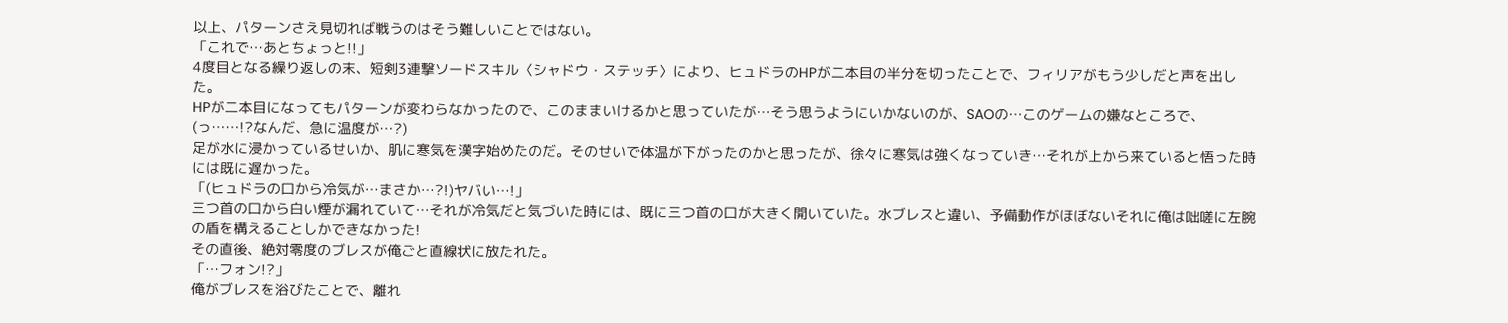以上、パターンさえ見切れば戦うのはそう難しいことではない。
「これで…あとちょっと!!」
4度目となる繰り返しの末、短剣3連撃ソードスキル〈シャドウ・ステッチ〉により、ヒュドラのHPが二本目の半分を切ったことで、フィリアがもう少しだと声を出した。
HPが二本目になってもパターンが変わらなかったので、このままいけるかと思っていたが…そう思うようにいかないのが、SAOの…このゲームの嫌なところで、
(っ……!?なんだ、急に温度が…?)
足が水に浸かっているせいか、肌に寒気を漢字始めたのだ。そのせいで体温が下がったのかと思ったが、徐々に寒気は強くなっていき…それが上から来ていると悟った時には既に遅かった。
「(ヒュドラの口から冷気が…まさか…?!)ヤバい…!」
三つ首の口から白い煙が漏れていて…それが冷気だと気づいた時には、既に三つ首の口が大きく開いていた。水ブレスと違い、予備動作がほぼないそれに俺は咄嗟に左腕の盾を構えることしかできなかった!
その直後、絶対零度のブレスが俺ごと直線状に放たれた。
「…フォン!?」
俺がブレスを浴びたことで、離れ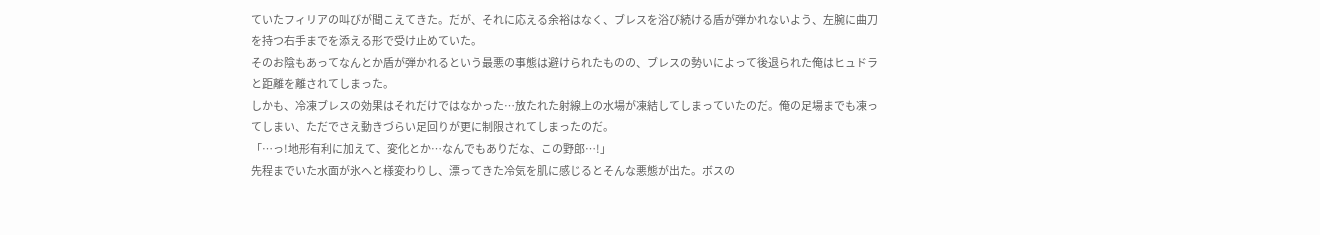ていたフィリアの叫びが聞こえてきた。だが、それに応える余裕はなく、ブレスを浴び続ける盾が弾かれないよう、左腕に曲刀を持つ右手までを添える形で受け止めていた。
そのお陰もあってなんとか盾が弾かれるという最悪の事態は避けられたものの、ブレスの勢いによって後退られた俺はヒュドラと距離を離されてしまった。
しかも、冷凍ブレスの効果はそれだけではなかった…放たれた射線上の水場が凍結してしまっていたのだ。俺の足場までも凍ってしまい、ただでさえ動きづらい足回りが更に制限されてしまったのだ。
「…っ!地形有利に加えて、変化とか…なんでもありだな、この野郎…!」
先程までいた水面が氷へと様変わりし、漂ってきた冷気を肌に感じるとそんな悪態が出た。ボスの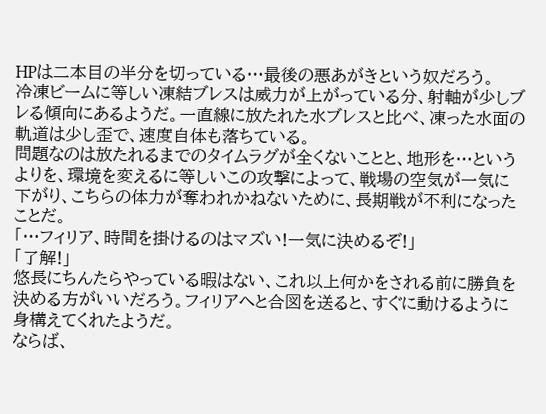HPは二本目の半分を切っている…最後の悪あがきという奴だろう。
冷凍ビームに等しい凍結ブレスは威力が上がっている分、射軸が少しブレる傾向にあるようだ。一直線に放たれた水ブレスと比べ、凍った水面の軌道は少し歪で、速度自体も落ちている。
問題なのは放たれるまでのタイムラグが全くないことと、地形を…というよりを、環境を変えるに等しいこの攻撃によって、戦場の空気が一気に下がり、こちらの体力が奪われかねないために、長期戦が不利になったことだ。
「…フィリア、時間を掛けるのはマズい!一気に決めるぞ!」
「了解!」
悠長にちんたらやっている暇はない、これ以上何かをされる前に勝負を決める方がいいだろう。フィリアへと合図を送ると、すぐに動けるように身構えてくれたようだ。
ならば、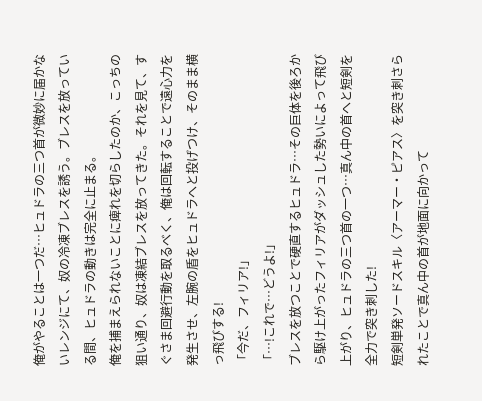俺がやることは一つだ…ヒュドラの三つ首が微妙に届かないレンジにて、奴の冷凍ブレスを誘う。ブレスを放っている間、ヒュドラの動きは完全に止まる。
俺を捕まえられないことに痺れを切らしたのか、こっちの狙い通り、奴は凍結ブレスを放ってきた。それを見て、すぐさま回避行動を取るべく、俺は回転することで遠心力を発生させ、左腕の盾をヒュドラへと投げつけ、そのまま横っ飛びする!
「今だ、フィリア!」
「…!これで…どうよ!」
ブレスを放つことで硬直するヒュドラ…その巨体を後ろから駆け上がったフィリアがダッシュした勢いによって飛び上がり、ヒュドラの三つ首の一つ…真ん中の首へと短剣を全力で突き刺した!
短剣単発ソードスキル〈アーマー・ピアス〉を突き刺さられたことで真ん中の首が地面に向かって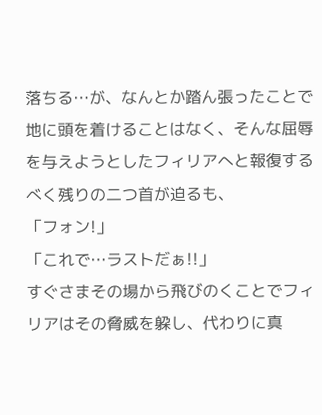落ちる…が、なんとか踏ん張ったことで地に頭を着けることはなく、そんな屈辱を与えようとしたフィリアへと報復するべく残りの二つ首が迫るも、
「フォン!」
「これで…ラストだぁ!!」
すぐさまその場から飛びのくことでフィリアはその脅威を躱し、代わりに真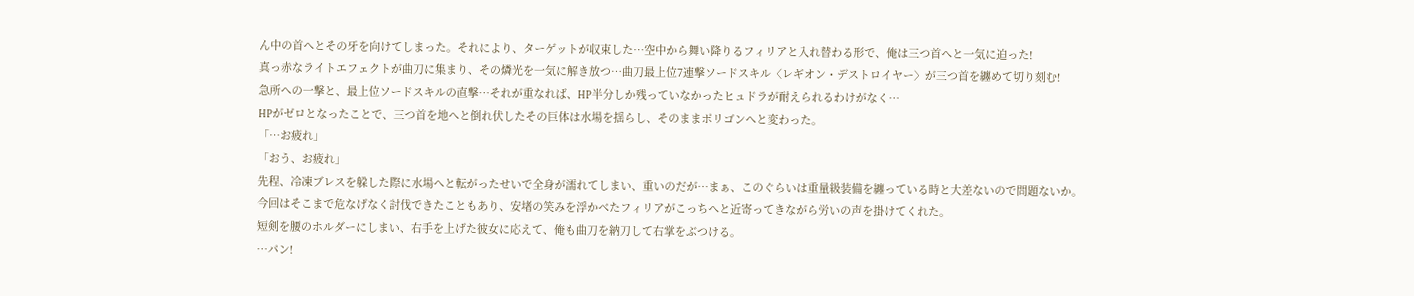ん中の首へとその牙を向けてしまった。それにより、ターゲットが収束した…空中から舞い降りるフィリアと入れ替わる形で、俺は三つ首へと一気に迫った!
真っ赤なライトエフェクトが曲刀に集まり、その燐光を一気に解き放つ…曲刀最上位7連撃ソードスキル〈レギオン・デストロイヤー〉が三つ首を纏めて切り刻む!
急所への一撃と、最上位ソードスキルの直撃…それが重なれば、HP半分しか残っていなかったヒュドラが耐えられるわけがなく…
HPがゼロとなったことで、三つ首を地へと倒れ伏したその巨体は水場を揺らし、そのままポリゴンへと変わった。
「…お疲れ」
「おう、お疲れ」
先程、冷凍ブレスを躱した際に水場へと転がったせいで全身が濡れてしまい、重いのだが…まぁ、このぐらいは重量級装備を纏っている時と大差ないので問題ないか。
今回はそこまで危なげなく討伐できたこともあり、安堵の笑みを浮かべたフィリアがこっちへと近寄ってきながら労いの声を掛けてくれた。
短剣を腰のホルダーにしまい、右手を上げた彼女に応えて、俺も曲刀を納刀して右掌をぶつける。
…パン!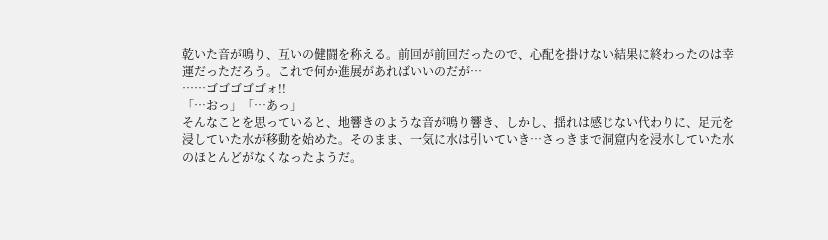乾いた音が鳴り、互いの健闘を称える。前回が前回だったので、心配を掛けない結果に終わったのは幸運だっただろう。これで何か進展があればいいのだが…
……ゴゴゴゴゴォ!!
「…おっ」「…あっ」
そんなことを思っていると、地響きのような音が鳴り響き、しかし、揺れは感じない代わりに、足元を浸していた水が移動を始めた。そのまま、一気に水は引いていき…さっきまで洞窟内を浸水していた水のほとんどがなくなったようだ。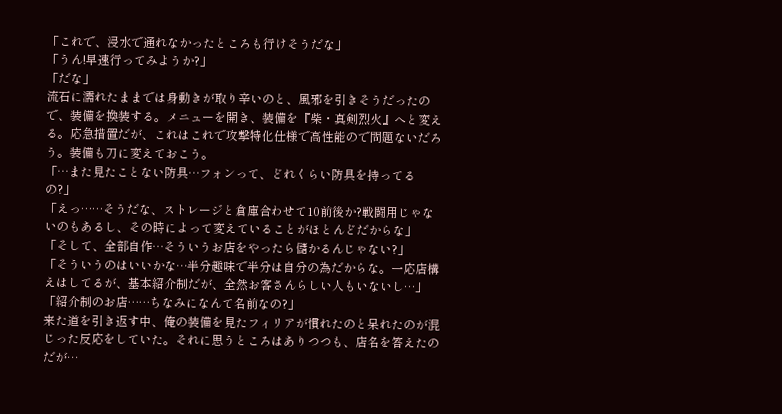「これで、浸水で通れなかったところも行けそうだな」
「うん!早速行ってみようか?」
「だな」
流石に濡れたままでは身動きが取り辛いのと、風邪を引きそうだったので、装備を換装する。メニューを開き、装備を『柴・真剣烈火』へと変える。応急措置だが、これはこれで攻撃特化仕様で高性能ので問題ないだろう。装備も刀に変えておこう。
「…また見たことない防具…フォンって、どれくらい防具を持ってるの?」
「えっ……そうだな、ストレージと倉庫合わせて10前後か?戦闘用じゃないのもあるし、その時によって変えていることがほとんどだからな」
「そして、全部自作…そういうお店をやったら儲かるんじゃない?」
「そういうのはいいかな…半分趣味で半分は自分の為だからな。一応店構えはしてるが、基本紹介制だが、全然お客さんらしい人もいないし…」
「紹介制のお店……ちなみになんて名前なの?」
来た道を引き返す中、俺の装備を見たフィリアが慣れたのと呆れたのが混じった反応をしていた。それに思うところはありつつも、店名を答えたのだが…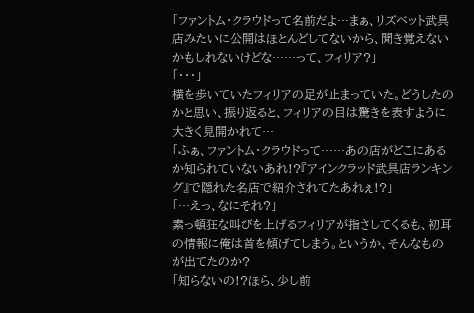「ファントム・クラウドって名前だよ…まぁ、リズベット武具店みたいに公開はほとんどしてないから、聞き覚えないかもしれないけどな……って、フィリア?」
「・・・」
横を歩いていたフィリアの足が止まっていた。どうしたのかと思い、振り返ると、フィリアの目は驚きを表すように大きく見開かれて…
「ふぁ、ファントム・クラウドって……あの店がどこにあるか知られていないあれ!?『アインクラッド武具店ランキング』で隠れた名店で紹介されてたあれぇ!?」
「…えっ、なにそれ?」
素っ頓狂な叫びを上げるフィリアが指さしてくるも、初耳の情報に俺は首を傾げてしまう。というか、そんなものが出てたのか?
「知らないの!?ほら、少し前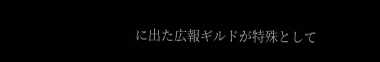に出た広報ギルドが特殊として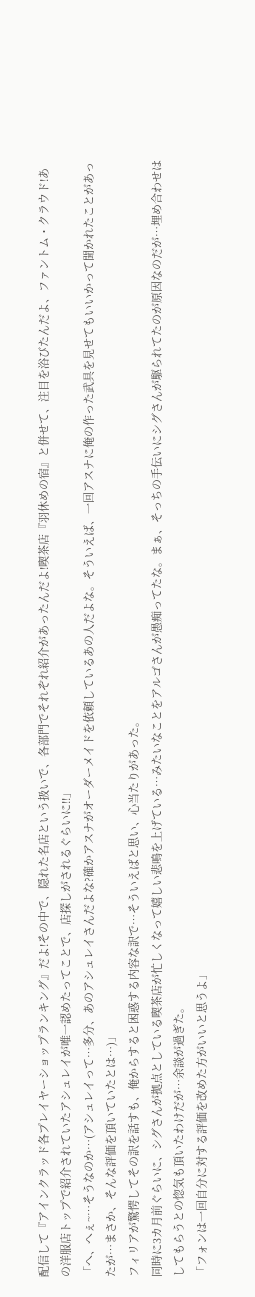配信して『アインクラッド各プレイヤーショップランキング』だよ!その中で、隠れた名店という扱いで、各部門でそれぞれ紹介があったんだよ!喫茶店『羽休めの宿』と併せて、注目を浴びたんだよ、ファントム・クラウド!あの洋服店トップで紹介されていたアシュレイが唯一認めたってことで、店探しがされるぐらいに!!」
「へ、へぇ~…そうなのか…(アシュレイって…多分、あのアシュレイさんだよな?確かアスナがオーダーメイドを依頼しているあの人だよな。そういえば、一回アスナに俺の作った武具を見せてもいいかって聞かれたことがあったが…まさか、そんな評価を頂いていたとは…)」
フィリアが驚愕してその訳を話すも、俺からすると困惑する内容な訳で…そういえばと思い、心当たりがあった。
同時に3カ月前ぐらいに、シグさんが拠点としている喫茶店が忙しくなって嬉しい悲鳴を上げている…みたいなことをアルゴさんが愚痴ってたな。まぁ、そっちの手伝いにシグさんが駆られてたのが原因なのだが…埋め合わせはしてもらうとの惚気も頂いたわけだが…余談が過ぎた。
「フォンは一回自分に対する評価を改めた方がいいと思うよ」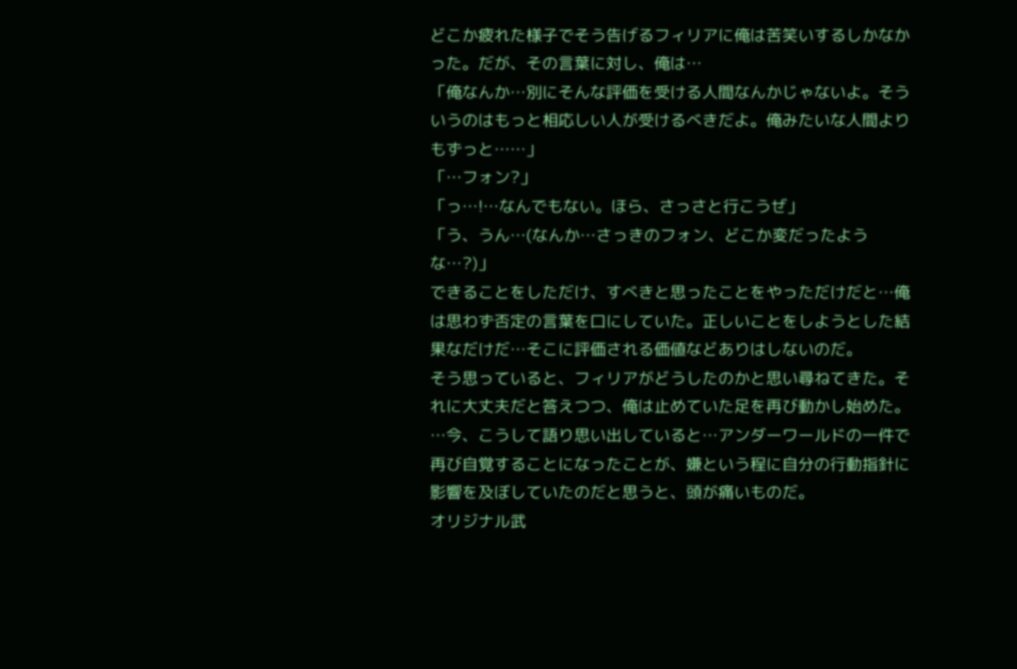どこか疲れた様子でそう告げるフィリアに俺は苦笑いするしかなかった。だが、その言葉に対し、俺は…
「俺なんか…別にそんな評価を受ける人間なんかじゃないよ。そういうのはもっと相応しい人が受けるべきだよ。俺みたいな人間よりもずっと……」
「…フォン?」
「っ…!…なんでもない。ほら、さっさと行こうぜ」
「う、うん…(なんか…さっきのフォン、どこか変だったような…?)」
できることをしただけ、すべきと思ったことをやっただけだと…俺は思わず否定の言葉を口にしていた。正しいことをしようとした結果なだけだ…そこに評価される価値などありはしないのだ。
そう思っていると、フィリアがどうしたのかと思い尋ねてきた。それに大丈夫だと答えつつ、俺は止めていた足を再び動かし始めた。
…今、こうして語り思い出していると…アンダーワールドの一件で再び自覚することになったことが、嫌という程に自分の行動指針に影響を及ぼしていたのだと思うと、頭が痛いものだ。
オリジナル武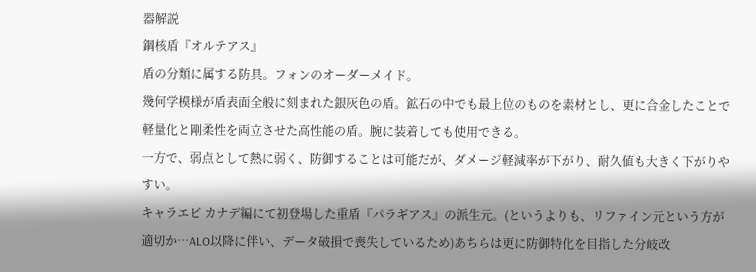器解説
鋼核盾『オルテアス』
盾の分類に属する防具。フォンのオーダーメイド。
幾何学模様が盾表面全般に刻まれた銀灰色の盾。鉱石の中でも最上位のものを素材とし、更に合金したことで軽量化と剛柔性を両立させた高性能の盾。腕に装着しても使用できる。
一方で、弱点として熱に弱く、防御することは可能だが、ダメージ軽減率が下がり、耐久値も大きく下がりやすい。
キャラエピ カナデ編にて初登場した重盾『パラギアス』の派生元。(というよりも、リファイン元という方が適切か…ALO以降に伴い、データ破損で喪失しているため)あちらは更に防御特化を目指した分岐改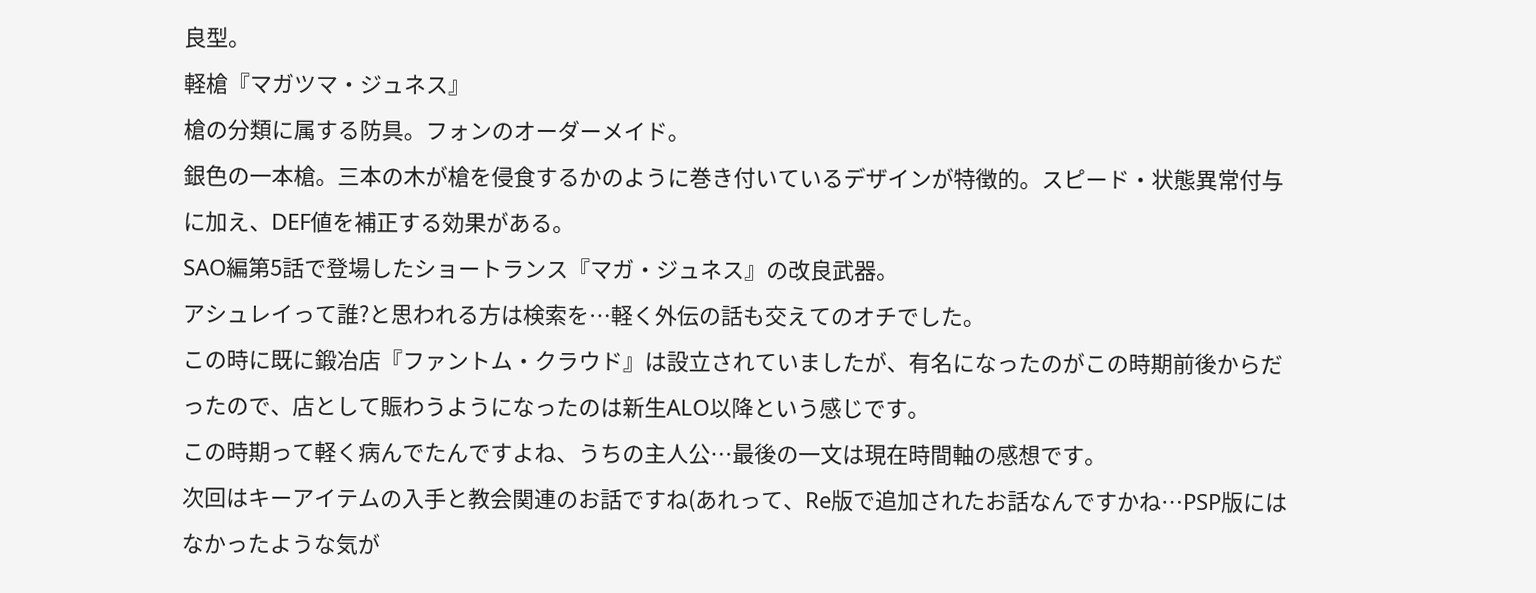良型。
軽槍『マガツマ・ジュネス』
槍の分類に属する防具。フォンのオーダーメイド。
銀色の一本槍。三本の木が槍を侵食するかのように巻き付いているデザインが特徴的。スピード・状態異常付与に加え、DEF値を補正する効果がある。
SAO編第5話で登場したショートランス『マガ・ジュネス』の改良武器。
アシュレイって誰?と思われる方は検索を…軽く外伝の話も交えてのオチでした。
この時に既に鍛冶店『ファントム・クラウド』は設立されていましたが、有名になったのがこの時期前後からだったので、店として賑わうようになったのは新生ALO以降という感じです。
この時期って軽く病んでたんですよね、うちの主人公…最後の一文は現在時間軸の感想です。
次回はキーアイテムの入手と教会関連のお話ですね(あれって、Re版で追加されたお話なんですかね…PSP版にはなかったような気が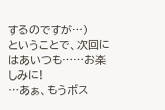するのですが…)
ということで、次回にはあいつも……お楽しみに!
…あぁ、もうボス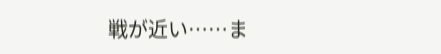戦が近い……ま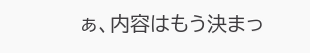ぁ、内容はもう決まっ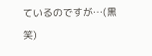ているのですが…(黒笑)